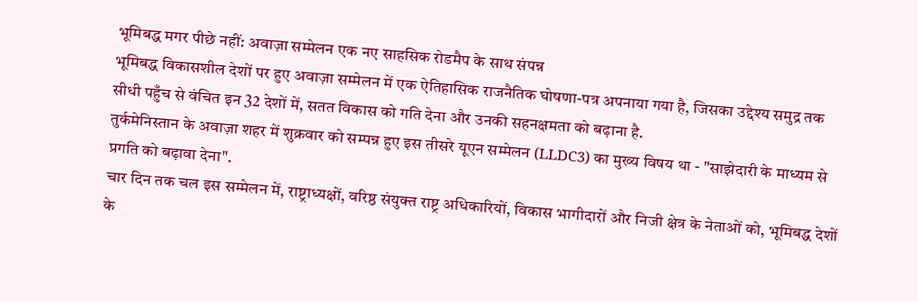भूमिबद्ध मगर पीछे नहीं: अवाज़ा सम्मेलन एक नए साहसिक रोडमैप के साथ संपन्न
भूमिबद्ध विकासशील देशों पर हुए अवाज़ा सम्मेलन में एक ऐतिहासिक राजनैतिक घोषणा-पत्र अपनाया गया है, जिसका उद्देश्य समुद्र तक सीधी पहुँच से वंचित इन 32 देशों में, सतत विकास को गति देना और उनकी सहनक्षमता को बढ़ाना है.
तुर्कमेनिस्तान के अवाज़ा शहर में शुक्रवार को सम्पन्न हुए इस तीसरे यूएन सम्मेलन (LLDC3) का मुख्य विषय था - "साझेदारी के माध्यम से प्रगति को बढ़ावा देना".
चार दिन तक चल इस सम्मेलन में, राष्ट्राध्यक्षों, वरिष्ठ संयुक्त राष्ट्र अधिकारियों, विकास भागीदारों और निजी क्षेत्र के नेताओं को, भूमिबद्ध देशों के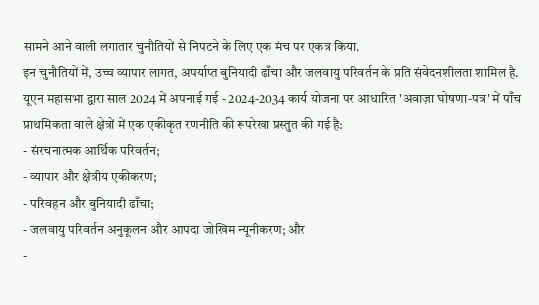सामने आने वाली लगातार चुनौतियों से निपटने के लिए एक मंच पर एकत्र किया.
इन चुनौतियों में, उच्च व्यापार लागत, अपर्याप्त बुनियादी ढाँचा और जलवायु परिवर्तन के प्रति संवेदनशीलता शामिल है.
यूएन महासभा द्वारा साल 2024 में अपनाई गई - 2024-2034 कार्य योजना पर आधारित 'अवाज़ा घोषणा-पत्र' में पाँच प्राथमिकता वाले क्षेत्रों में एक एकीकृत रणनीति की रूपरेखा प्रस्तुत की गई है:
- संरचनात्मक आर्थिक परिवर्तन;
- व्यापार और क्षेत्रीय एकीकरण;
- परिवहन और बुनियादी ढाँचा;
- जलवायु परिवर्तन अनुकूलन और आपदा जोखिम न्यूनीकरण; और
-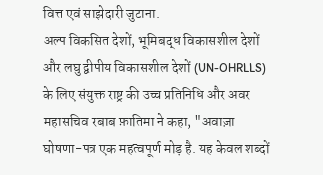वित्त एवं साझेदारी जुटाना.
अल्प विकसित देशों, भूमिबद्ध विकासशील देशों और लघु द्वीपीय विकासशील देशों (UN-OHRLLS) के लिए संयुक्त राष्ट्र की उच्च प्रतिनिधि और अवर महासचिव रबाब फ़ातिमा ने कहा, "अवाज़ा घोषणा-पत्र एक महत्वपूर्ण मोड़ है. यह केवल शब्दों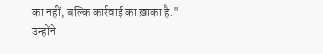का नहीं, बल्कि कार्रवाई का ख़ाका है."
उन्होंने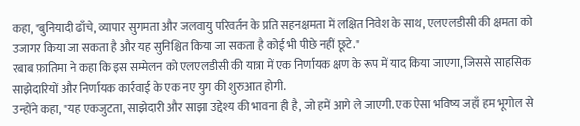कहा, "बुनियादी ढाँचे, व्यापार सुगमता और जलवायु परिवर्तन के प्रति सहनक्षमता में लक्षित निवेश के साथ, एलएलडीसी की क्षमता को उजागर किया जा सकता है और यह सुनिश्चित किया जा सकता है कोई भी पीछे नहीं छूटे."
रबाब फ़ातिमा ने कहा कि इस सम्मेलन को एलएलडीसी की यात्रा में एक निर्णायक क्षण के रूप में याद किया जाएगा, जिससे साहसिक साझेदारियों और निर्णायक कार्रवाई के एक नए युग की शुरुआत होगी.
उन्होंने कहा, "यह एकजुटता, साझेदारी और साझा उद्देश्य की भावना ही है, जो हमें आगे ले जाएगी. एक ऐसा भविष्य जहाँ हम भूगोल से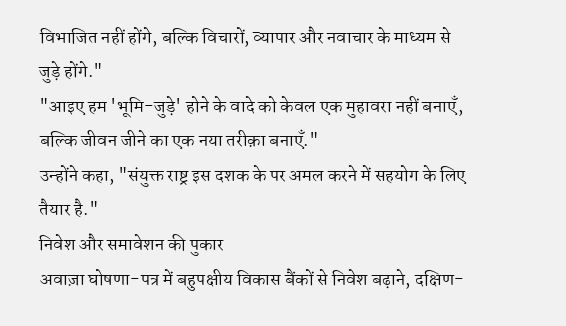विभाजित नहीं होंगे, बल्कि विचारों, व्यापार और नवाचार के माध्यम से जुड़े होंगे."
"आइए हम 'भूमि-जुड़े' होने के वादे को केवल एक मुहावरा नहीं बनाएँ, बल्कि जीवन जीने का एक नया तरीक़ा बनाएँ."
उन्होंने कहा, "संयुक्त राष्ट्र इस दशक के पर अमल करने में सहयोग के लिए तैयार है."
निवेश और समावेशन की पुकार
अवाज़ा घोषणा-पत्र में बहुपक्षीय विकास बैंकों से निवेश बढ़ाने, दक्षिण-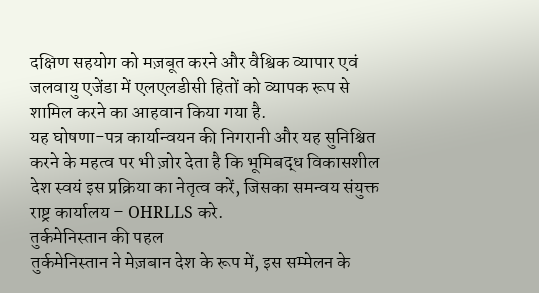दक्षिण सहयोग को मज़बूत करने और वैश्विक व्यापार एवं जलवायु एजेंडा में एलएलडीसी हितों को व्यापक रूप से शामिल करने का आहवान किया गया है.
यह घोषणा-पत्र कार्यान्वयन की निगरानी और यह सुनिश्चित करने के महत्व पर भी ज़ोर देता है कि भूमिबद्ध विकासशील देश स्वयं इस प्रक्रिया का नेतृत्व करें, जिसका समन्वय संयुक्त राष्ट्र कार्यालय – OHRLLS करे.
तुर्कमेनिस्तान की पहल
तुर्कमेनिस्तान ने मेज़बान देश के रूप में, इस सम्मेलन के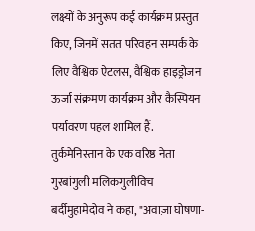लक्ष्यों के अनुरूप कई कार्यक्रम प्रस्तुत किए, जिनमें सतत परिवहन सम्पर्क के लिए वैश्विक ऐटलस, वैश्विक हाइड्रोजन ऊर्जा संक्रमण कार्यक्रम और कैस्पियन पर्यावरण पहल शामिल हैं.
तुर्कमेनिस्तान के एक वरिष्ठ नेता गुरबांगुली मलिकगुलीविच बर्दीमुहामेदोव ने कहा, "अवाज़ा घोषणा-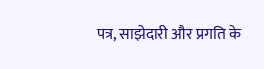पत्र, साझेदारी और प्रगति के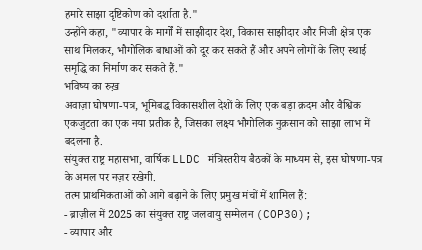हमारे साझा दृष्टिकोण को दर्शाता है."
उन्होंने कहा, "व्यापार के मार्गों में साझीदार देश, विकास साझीदार और निजी क्षेत्र एक साथ मिलकर, भौगोलिक बाधाओं को दूर कर सकते हैं और अपने लोगों के लिए स्थाई समृद्धि का निर्माण कर सकते हैं."
भविष्य का रुख़
अवाज़ा घोषणा-पत्र, भूमिबद्ध विकासशील देशों के लिए एक बड़ा क़दम और वैश्विक एकजुटता का एक नया प्रतीक है, जिसका लक्ष्य भौगोलिक नुक़सान को साझा लाभ में बदलना है.
संयुक्त राष्ट्र महासभा, वार्षिक LLDC मंत्रिस्तरीय बैठकों के माध्यम से, इस घोषणा-पत्र के अमल पर नज़र रखेगी.
तत्म प्राथमिकताओं को आगे बढ़ाने के लिए प्रमुख मंचों में शामिल हैं:
- ब्राज़ील में 2025 का संयुक्त राष्ट्र जलवायु सम्मेलन (COP30);
- व्यापार और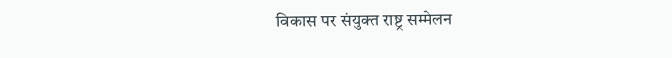विकास पर संयुक्त राष्ट्र सम्मेलन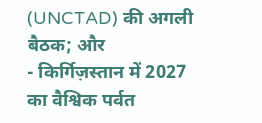(UNCTAD) की अगली बैठक; और
- किर्गिज़स्तान में 2027 का वैश्विक पर्वत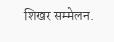शिखर सम्मेलन.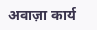अवाज़ा कार्य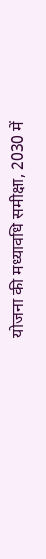योजना की मध्यावधि समीक्षा, 2030 में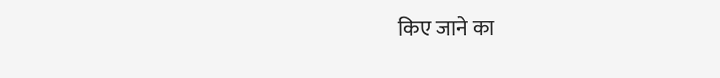किए जाने का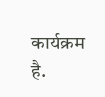कार्यक्रम है.